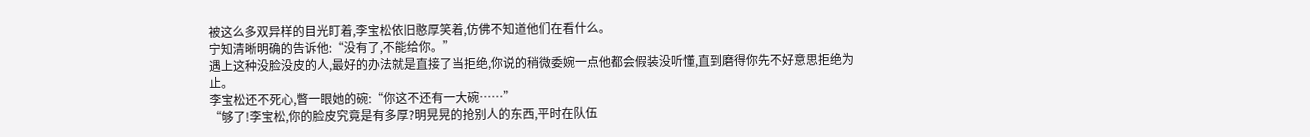被这么多双异样的目光盯着,李宝松依旧憨厚笑着,仿佛不知道他们在看什么。
宁知清晰明确的告诉他:“没有了,不能给你。”
遇上这种没脸没皮的人,最好的办法就是直接了当拒绝,你说的稍微委婉一点他都会假装没听懂,直到磨得你先不好意思拒绝为止。
李宝松还不死心,瞥一眼她的碗:“你这不还有一大碗……”
“够了!李宝松,你的脸皮究竟是有多厚?明晃晃的抢别人的东西,平时在队伍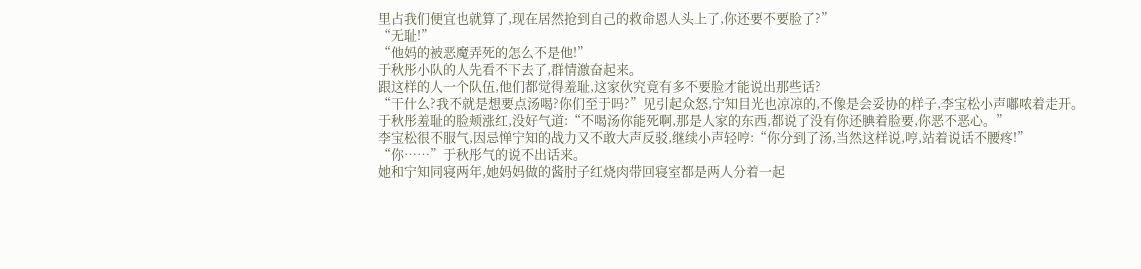里占我们便宜也就算了,现在居然抢到自己的救命恩人头上了,你还要不要脸了?”
“无耻!”
“他妈的被恶魔弄死的怎么不是他!”
于秋彤小队的人先看不下去了,群情激奋起来。
跟这样的人一个队伍,他们都觉得羞耻,这家伙究竟有多不要脸才能说出那些话?
“干什么?我不就是想要点汤喝?你们至于吗?”见引起众怒,宁知目光也凉凉的,不像是会妥协的样子,李宝松小声嘟哝着走开。
于秋彤羞耻的脸颊涨红,没好气道:“不喝汤你能死啊,那是人家的东西,都说了没有你还腆着脸要,你恶不恶心。”
李宝松很不服气,因忌惮宁知的战力又不敢大声反驳,继续小声轻哼:“你分到了汤,当然这样说,哼,站着说话不腰疼!”
“你……”于秋彤气的说不出话来。
她和宁知同寝两年,她妈妈做的酱肘子红烧肉带回寝室都是两人分着一起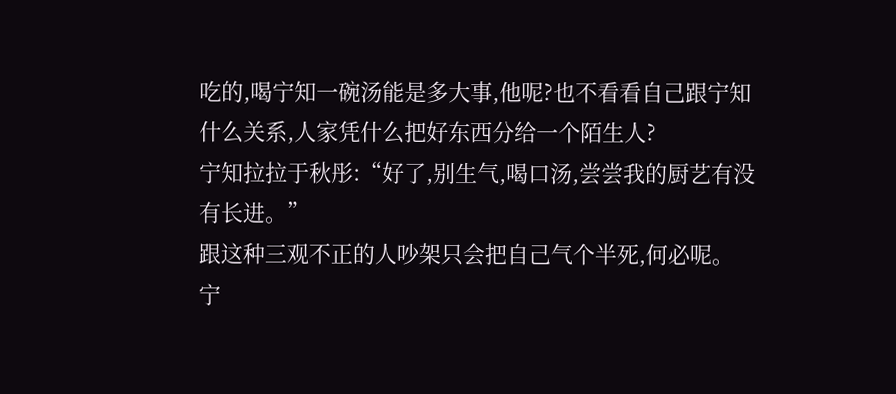吃的,喝宁知一碗汤能是多大事,他呢?也不看看自己跟宁知什么关系,人家凭什么把好东西分给一个陌生人?
宁知拉拉于秋彤:“好了,别生气,喝口汤,尝尝我的厨艺有没有长进。”
跟这种三观不正的人吵架只会把自己气个半死,何必呢。
宁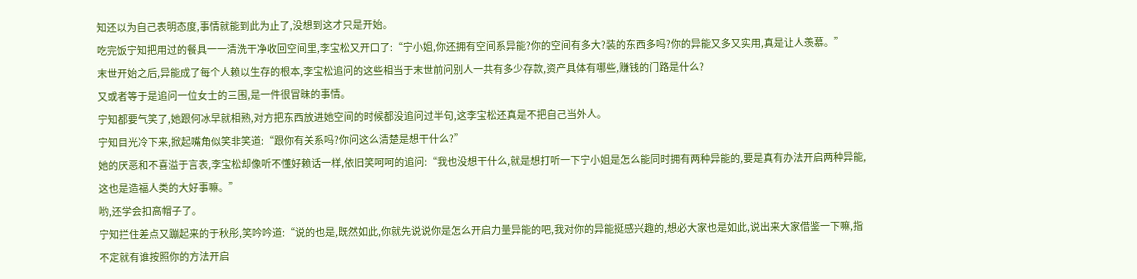知还以为自己表明态度,事情就能到此为止了,没想到这才只是开始。
吃完饭宁知把用过的餐具一一清洗干净收回空间里,李宝松又开口了:“宁小姐,你还拥有空间系异能?你的空间有多大?装的东西多吗?你的异能又多又实用,真是让人羡慕。”
末世开始之后,异能成了每个人赖以生存的根本,李宝松追问的这些相当于末世前问别人一共有多少存款,资产具体有哪些,赚钱的门路是什么?
又或者等于是追问一位女士的三围,是一件很冒昧的事情。
宁知都要气笑了,她跟何冰早就相熟,对方把东西放进她空间的时候都没追问过半句,这李宝松还真是不把自己当外人。
宁知目光冷下来,掀起嘴角似笑非笑道:“跟你有关系吗?你问这么清楚是想干什么?”
她的厌恶和不喜溢于言表,李宝松却像听不懂好赖话一样,依旧笑呵呵的追问:“我也没想干什么,就是想打听一下宁小姐是怎么能同时拥有两种异能的,要是真有办法开启两种异能,这也是造福人类的大好事嘛。”
哟,还学会扣高帽子了。
宁知拦住差点又蹦起来的于秋彤,笑吟吟道:“说的也是,既然如此,你就先说说你是怎么开启力量异能的吧,我对你的异能挺感兴趣的,想必大家也是如此,说出来大家借鉴一下嘛,指不定就有谁按照你的方法开启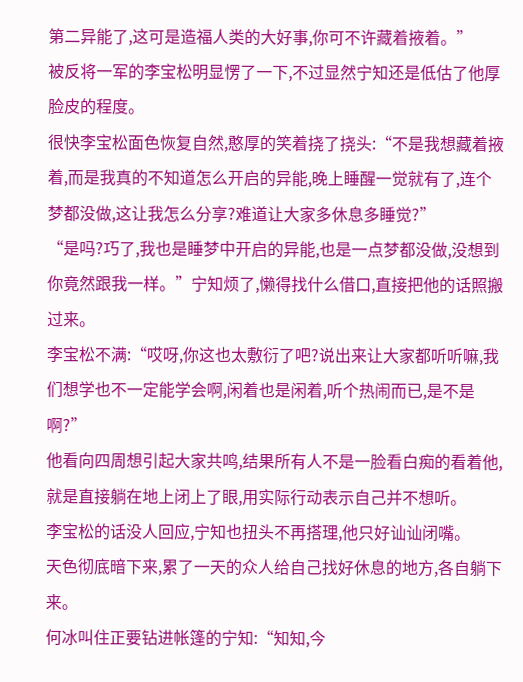第二异能了,这可是造福人类的大好事,你可不许藏着掖着。”
被反将一军的李宝松明显愣了一下,不过显然宁知还是低估了他厚脸皮的程度。
很快李宝松面色恢复自然,憨厚的笑着挠了挠头:“不是我想藏着掖着,而是我真的不知道怎么开启的异能,晚上睡醒一觉就有了,连个梦都没做,这让我怎么分享?难道让大家多休息多睡觉?”
“是吗?巧了,我也是睡梦中开启的异能,也是一点梦都没做,没想到你竟然跟我一样。”宁知烦了,懒得找什么借口,直接把他的话照搬过来。
李宝松不满:“哎呀,你这也太敷衍了吧?说出来让大家都听听嘛,我们想学也不一定能学会啊,闲着也是闲着,听个热闹而已,是不是啊?”
他看向四周想引起大家共鸣,结果所有人不是一脸看白痴的看着他,就是直接躺在地上闭上了眼,用实际行动表示自己并不想听。
李宝松的话没人回应,宁知也扭头不再搭理,他只好讪讪闭嘴。
天色彻底暗下来,累了一天的众人给自己找好休息的地方,各自躺下来。
何冰叫住正要钻进帐篷的宁知:“知知,今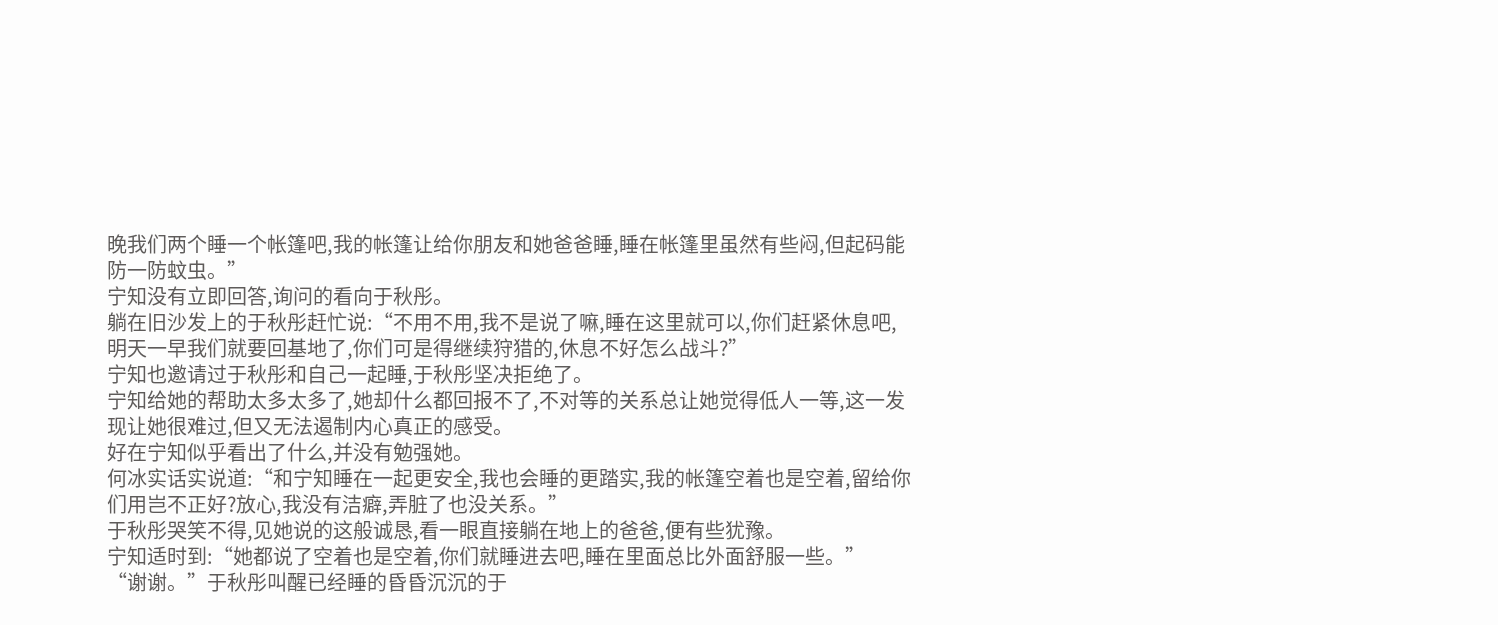晚我们两个睡一个帐篷吧,我的帐篷让给你朋友和她爸爸睡,睡在帐篷里虽然有些闷,但起码能防一防蚊虫。”
宁知没有立即回答,询问的看向于秋彤。
躺在旧沙发上的于秋彤赶忙说:“不用不用,我不是说了嘛,睡在这里就可以,你们赶紧休息吧,明天一早我们就要回基地了,你们可是得继续狩猎的,休息不好怎么战斗?”
宁知也邀请过于秋彤和自己一起睡,于秋彤坚决拒绝了。
宁知给她的帮助太多太多了,她却什么都回报不了,不对等的关系总让她觉得低人一等,这一发现让她很难过,但又无法遏制内心真正的感受。
好在宁知似乎看出了什么,并没有勉强她。
何冰实话实说道:“和宁知睡在一起更安全,我也会睡的更踏实,我的帐篷空着也是空着,留给你们用岂不正好?放心,我没有洁癖,弄脏了也没关系。”
于秋彤哭笑不得,见她说的这般诚恳,看一眼直接躺在地上的爸爸,便有些犹豫。
宁知适时到:“她都说了空着也是空着,你们就睡进去吧,睡在里面总比外面舒服一些。”
“谢谢。”于秋彤叫醒已经睡的昏昏沉沉的于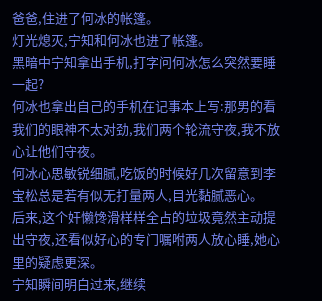爸爸,住进了何冰的帐篷。
灯光熄灭,宁知和何冰也进了帐篷。
黑暗中宁知拿出手机,打字问何冰怎么突然要睡一起?
何冰也拿出自己的手机在记事本上写:那男的看我们的眼神不太对劲,我们两个轮流守夜,我不放心让他们守夜。
何冰心思敏锐细腻,吃饭的时候好几次留意到李宝松总是若有似无打量两人,目光黏腻恶心。
后来,这个奸懒馋滑样样全占的垃圾竟然主动提出守夜,还看似好心的专门嘱咐两人放心睡,她心里的疑虑更深。
宁知瞬间明白过来,继续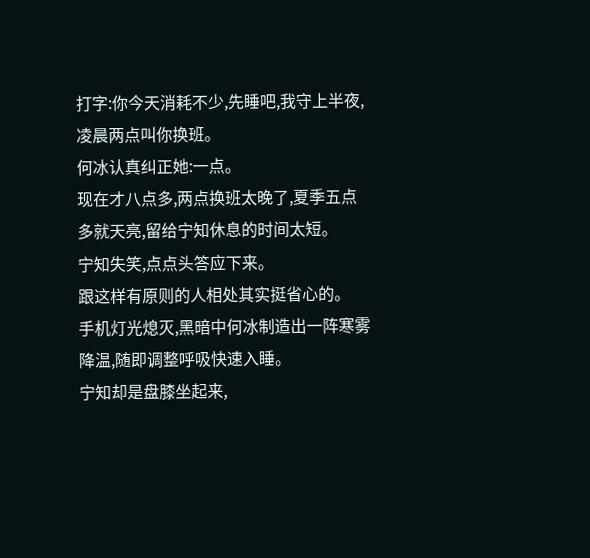打字:你今天消耗不少,先睡吧,我守上半夜,凌晨两点叫你换班。
何冰认真纠正她:一点。
现在才八点多,两点换班太晚了,夏季五点多就天亮,留给宁知休息的时间太短。
宁知失笑,点点头答应下来。
跟这样有原则的人相处其实挺省心的。
手机灯光熄灭,黑暗中何冰制造出一阵寒雾降温,随即调整呼吸快速入睡。
宁知却是盘膝坐起来,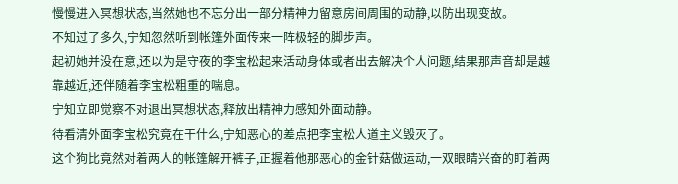慢慢进入冥想状态,当然她也不忘分出一部分精神力留意房间周围的动静,以防出现变故。
不知过了多久,宁知忽然听到帐篷外面传来一阵极轻的脚步声。
起初她并没在意,还以为是守夜的李宝松起来活动身体或者出去解决个人问题,结果那声音却是越靠越近,还伴随着李宝松粗重的喘息。
宁知立即觉察不对退出冥想状态,释放出精神力感知外面动静。
待看清外面李宝松究竟在干什么,宁知恶心的差点把李宝松人道主义毁灭了。
这个狗比竟然对着两人的帐篷解开裤子,正握着他那恶心的金针菇做运动,一双眼睛兴奋的盯着两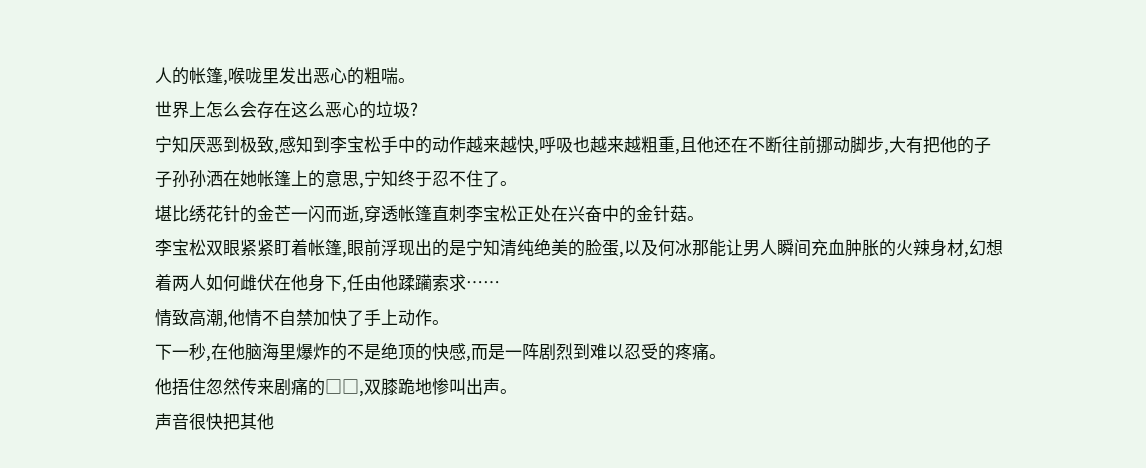人的帐篷,喉咙里发出恶心的粗喘。
世界上怎么会存在这么恶心的垃圾?
宁知厌恶到极致,感知到李宝松手中的动作越来越快,呼吸也越来越粗重,且他还在不断往前挪动脚步,大有把他的子子孙孙洒在她帐篷上的意思,宁知终于忍不住了。
堪比绣花针的金芒一闪而逝,穿透帐篷直刺李宝松正处在兴奋中的金针菇。
李宝松双眼紧紧盯着帐篷,眼前浮现出的是宁知清纯绝美的脸蛋,以及何冰那能让男人瞬间充血肿胀的火辣身材,幻想着两人如何雌伏在他身下,任由他蹂躏索求……
情致高潮,他情不自禁加快了手上动作。
下一秒,在他脑海里爆炸的不是绝顶的快感,而是一阵剧烈到难以忍受的疼痛。
他捂住忽然传来剧痛的□□,双膝跪地惨叫出声。
声音很快把其他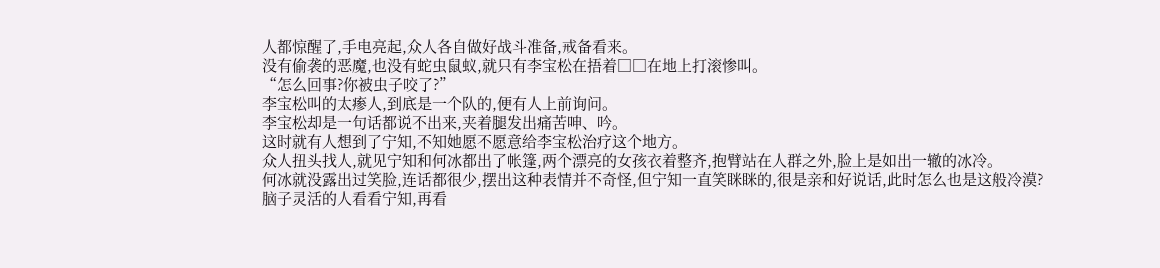人都惊醒了,手电亮起,众人各自做好战斗准备,戒备看来。
没有偷袭的恶魔,也没有蛇虫鼠蚁,就只有李宝松在捂着□□在地上打滚惨叫。
“怎么回事?你被虫子咬了?”
李宝松叫的太瘆人,到底是一个队的,便有人上前询问。
李宝松却是一句话都说不出来,夹着腿发出痛苦呻、吟。
这时就有人想到了宁知,不知她愿不愿意给李宝松治疗这个地方。
众人扭头找人,就见宁知和何冰都出了帐篷,两个漂亮的女孩衣着整齐,抱臂站在人群之外,脸上是如出一辙的冰冷。
何冰就没露出过笑脸,连话都很少,摆出这种表情并不奇怪,但宁知一直笑眯眯的,很是亲和好说话,此时怎么也是这般冷漠?
脑子灵活的人看看宁知,再看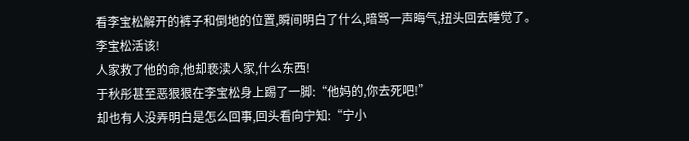看李宝松解开的裤子和倒地的位置,瞬间明白了什么,暗骂一声晦气,扭头回去睡觉了。
李宝松活该!
人家救了他的命,他却亵渎人家,什么东西!
于秋彤甚至恶狠狠在李宝松身上踢了一脚:“他妈的,你去死吧!”
却也有人没弄明白是怎么回事,回头看向宁知:“宁小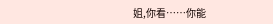姐,你看……你能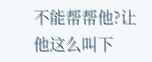不能帮帮他?让他这么叫下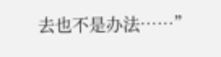去也不是办法……”